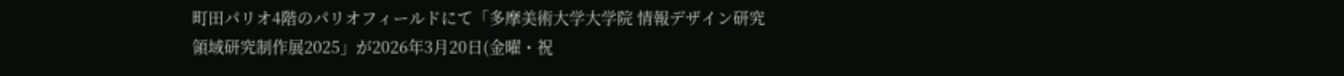町田パリオ4階のパリオフィールドにて「多摩美術大学大学院 情報デザイン研究領域研究制作展2025」が2026年3月20日(金曜・祝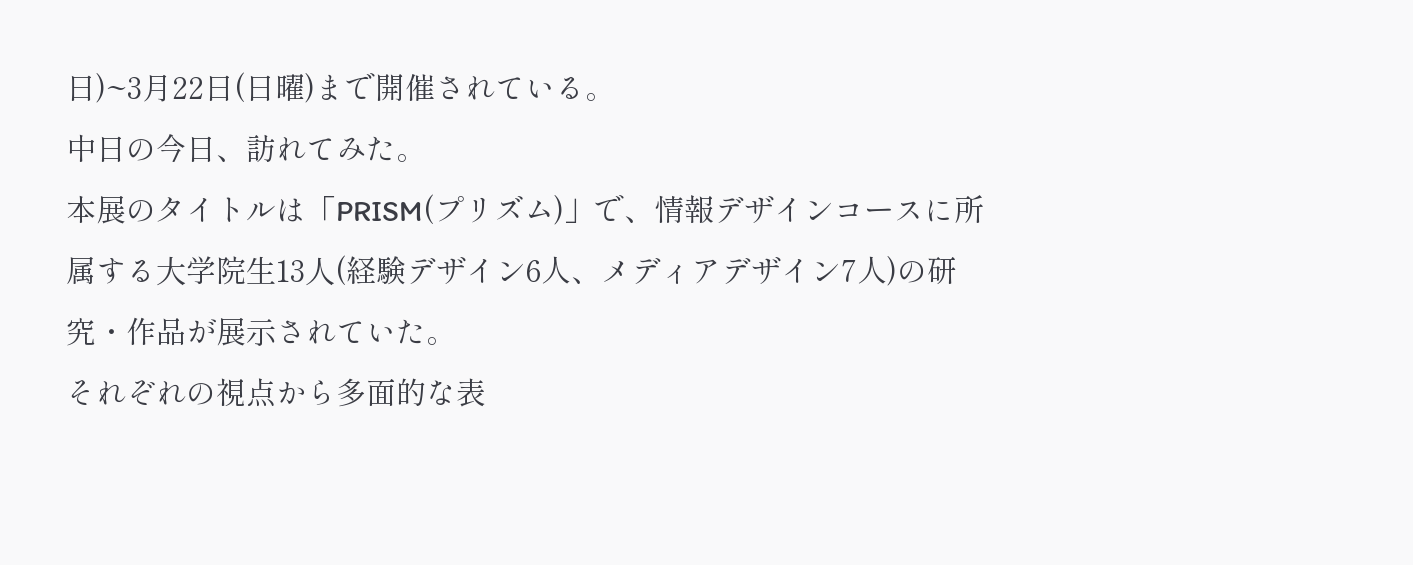日)~3月22日(日曜)まで開催されている。
中日の今日、訪れてみた。
本展のタイトルは「PRISM(プリズム)」で、情報デザインコースに所属する⼤学院⽣13⼈(経験デザイン6人、メディアデザイン7人)の研究・作品が展⽰されていた。
それぞれの視点から多面的な表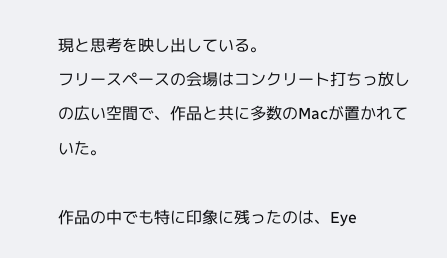現と思考を映し出している。
フリースペースの会場はコンクリート打ちっ放しの広い空間で、作品と共に多数のMacが置かれていた。

作品の中でも特に印象に残ったのは、Eye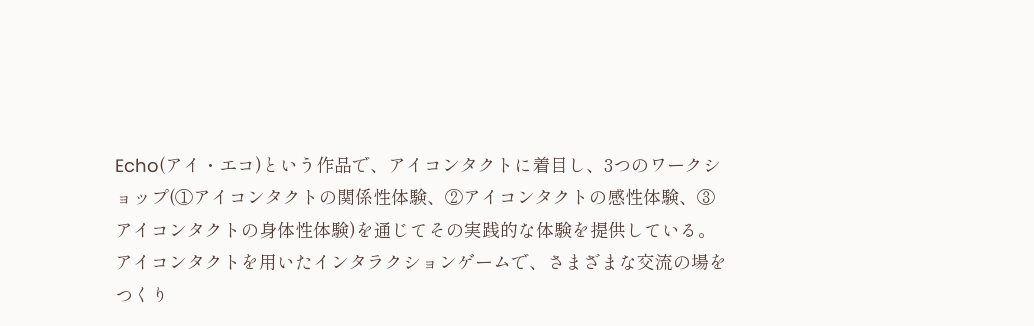Echo(アイ・エコ)という作品で、アイコンタクトに着目し、3つのワークショップ(①アイコンタクトの関係性体験、②アイコンタクトの感性体験、③アイコンタクトの身体性体験)を通じてその実践的な体験を提供している。
アイコンタクトを用いたインタラクションゲームで、さまざまな交流の場をつくり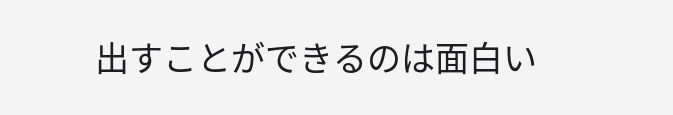出すことができるのは面白い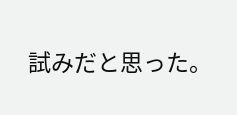試みだと思った。